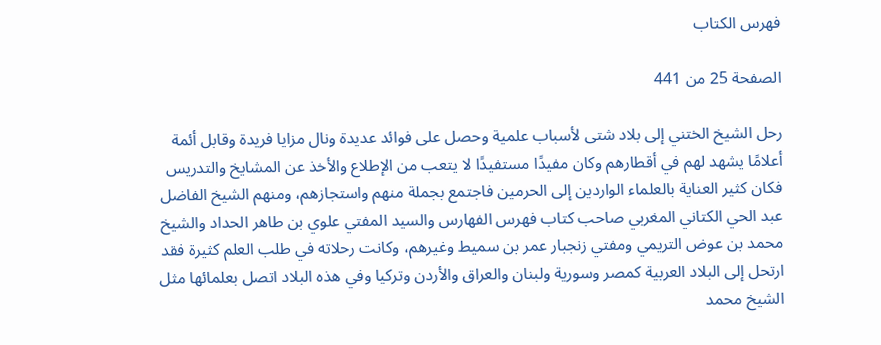فهرس الكتاب

الصفحة 25 من 441

رحل الشيخ الختني إلى بلاد شتى لأسباب علمية وحصل على فوائد عديدة ونال مزايا فريدة وقابل أئمة أعلامًا يشهد لهم في أقطارهم وكان مفيدًا مستفيدًا لا يتعب من الإطلاع والأخذ عن المشايخ والتدريس فكان كثير العناية بالعلماء الواردين إلى الحرمين فاجتمع بجملة منهم واستجازهم، ومنهم الشيخ الفاضل عبد الحي الكتاني المغربي صاحب كتاب فهرس الفهارس والسيد المفتي علوي بن طاهر الحداد والشيخ محمد بن عوض التريمي ومفتي زنجبار عمر بن سميط وغيرهم، وكانت رحلاته في طلب العلم كثيرة فقد ارتحل إلى البلاد العربية كمصر وسورية ولبنان والعراق والأردن وتركيا وفي هذه البلاد اتصل بعلمائها مثل الشيخ محمد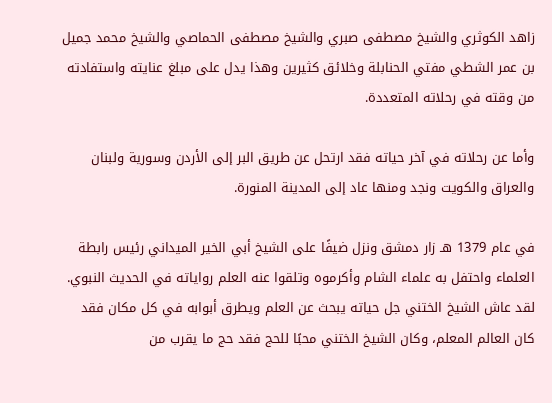زاهد الكوثري والشيخ مصطفى صبري والشيخ مصطفى الحماصي والشيخ محمد جميل بن عمر الشطي مفتي الحنابلة وخلائق كثيرين وهذا يدل على مبلغ عنايته واستفادته من وقته في رحلاته المتعددة.

وأما عن رحلاته في آخر حياته فقد ارتحل عن طريق البر إلى الأردن وسورية ولبنان والعراق والكويت ونجد ومنها عاد إلى المدينة المنورة.

في عام 1379 هـ زار دمشق ونزل ضيفًا على الشيخ أبي الخير الميداني رئيس رابطة العلماء واحتفل به علماء الشام وأكرموه وتلقوا عنه العلم رواياته في الحديث النبوي. لقد عاش الشيخ الختني جل حياته يبحث عن العلم ويطرق أبوابه في كل مكان فقد كان العالم المعلم، وكان الشيخ الختني محبًا للحج فقد حج ما يقرب من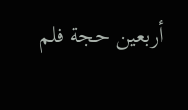أربعين حجة فلم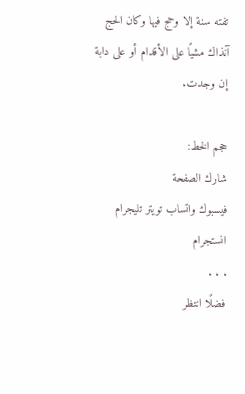تفته سنة إلا وحج فيها وكان الحج آنذاك مشيًا على الأقدام أو على دابة إن وجدت.

حجم الخط:
شارك الصفحة
فيسبوك واتساب تويتر تليجرام انستجرام
. . .
فضلًا انتظر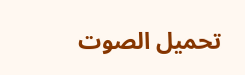تحميل الصوت